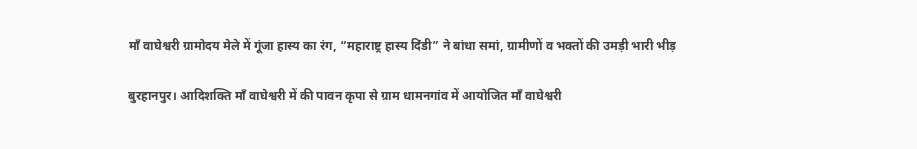माँ वाघेश्वरी ग्रामोदय मेले में गूंजा हास्य का रंग, “महाराष्ट्र हास्य दिंडी” ने बांधा समां, ग्रामीणों व भक्तों की उमड़ी भारी भीड़

बुरहानपुर। आदिशक्ति माँ वाघेश्वरी में की पावन कृपा से ग्राम धामनगांव में आयोजित माँ वाघेश्वरी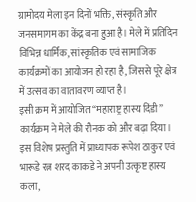ग्रामोदय मेला इन दिनों भक्ति, संस्कृति और जनसमागम का केंद्र बना हुआ है। मेले में प्रतिदिन विभिन्न धार्मिक, सांस्कृतिक एवं सामाजिक कार्यक्रमों का आयोजन हो रहा है, जिससे पूरे क्षेत्र में उत्सव का वातावरण व्याप्त है।
इसी क्रम में आयोजित “महाराष्ट्र हास्य दिंडी” कार्यक्रम ने मेले की रौनक को और बढ़ा दिया। इस विशेष प्रस्तुति में प्राध्यापक रूपेश ठाकुर एवं भारूडे रत्न शरद काकडे ने अपनी उत्कृष्ट हास्य कला,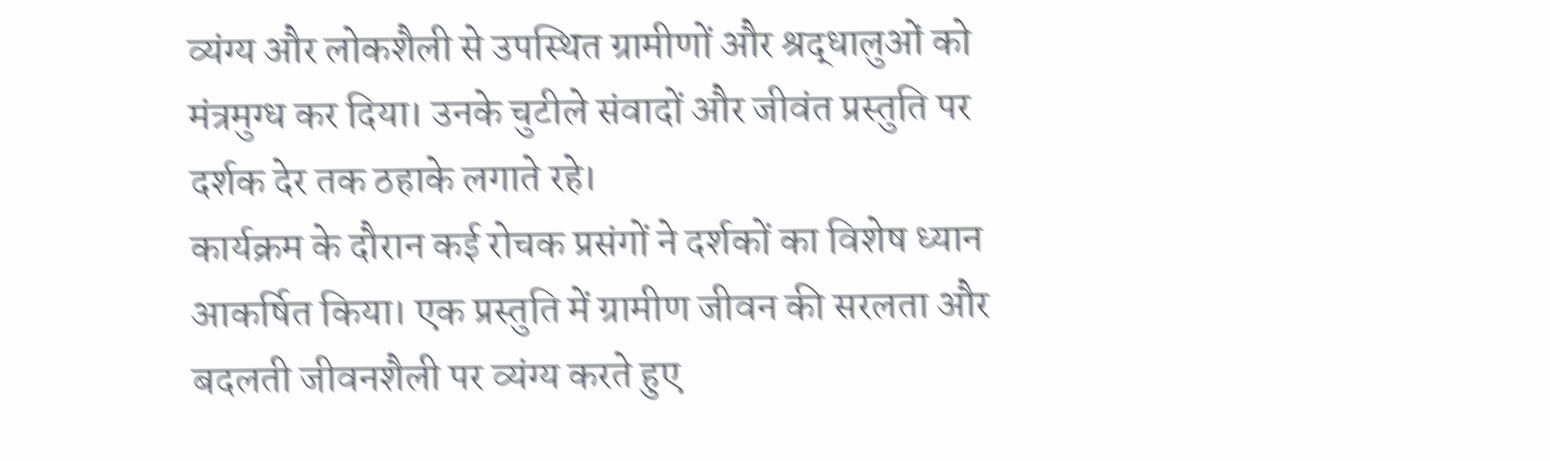व्यंग्य और लोकशैली से उपस्थित ग्रामीणों और श्रद्धालुओं को मंत्रमुग्ध कर दिया। उनके चुटीले संवादों और जीवंत प्रस्तुति पर दर्शक देर तक ठहाके लगाते रहे।
कार्यक्रम के दौरान कई रोचक प्रसंगों ने दर्शकों का विशेष ध्यान आकर्षित किया। एक प्रस्तुति में ग्रामीण जीवन की सरलता और बदलती जीवनशैली पर व्यंग्य करते हुए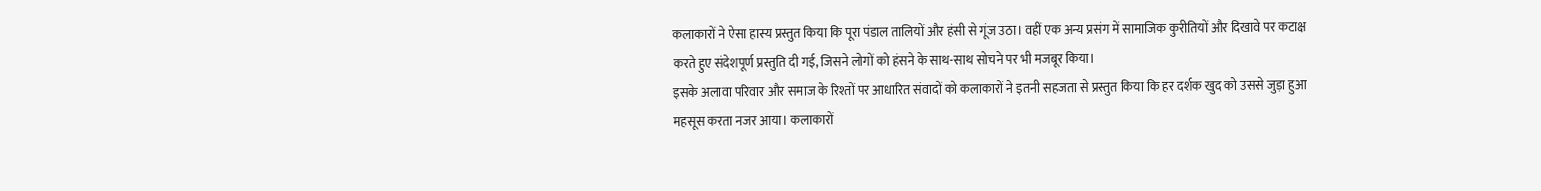कलाकारों ने ऐसा हास्य प्रस्तुत किया कि पूरा पंडाल तालियों और हंसी से गूंज उठा। वहीं एक अन्य प्रसंग में सामाजिक कुरीतियों और दिखावे पर कटाक्ष करते हुए संदेशपूर्ण प्रस्तुति दी गई, जिसने लोगों को हंसने के साथ-साथ सोचने पर भी मजबूर किया।
इसके अलावा परिवार और समाज के रिश्तों पर आधारित संवादों को कलाकारों ने इतनी सहजता से प्रस्तुत किया कि हर दर्शक खुद को उससे जुड़ा हुआ महसूस करता नजर आया। कलाकारों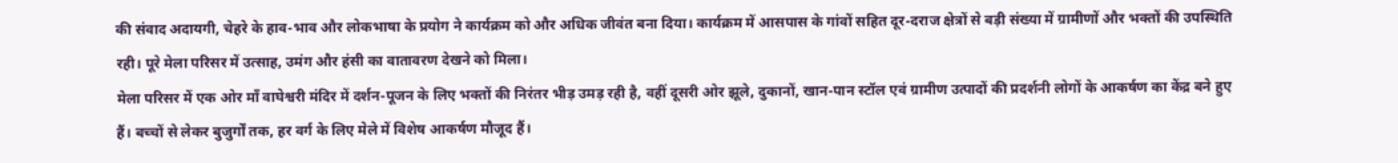की संवाद अदायगी, चेहरे के हाव-भाव और लोकभाषा के प्रयोग ने कार्यक्रम को और अधिक जीवंत बना दिया। कार्यक्रम में आसपास के गांवों सहित दूर-दराज क्षेत्रों से बड़ी संख्या में ग्रामीणों और भक्तों की उपस्थिति रही। पूरे मेला परिसर में उत्साह, उमंग और हंसी का वातावरण देखने को मिला।
मेला परिसर में एक ओर माँ वाघेश्वरी मंदिर में दर्शन-पूजन के लिए भक्तों की निरंतर भीड़ उमड़ रही है, वहीं दूसरी ओर झूले, दुकानों, खान-पान स्टॉल एवं ग्रामीण उत्पादों की प्रदर्शनी लोगों के आकर्षण का केंद्र बने हुए हैं। बच्चों से लेकर बुजुर्गों तक, हर वर्ग के लिए मेले में विशेष आकर्षण मौजूद हैं।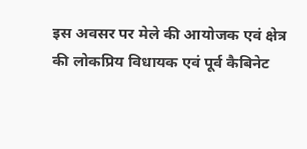इस अवसर पर मेले की आयोजक एवं क्षेत्र की लोकप्रिय विधायक एवं पूर्व कैबिनेट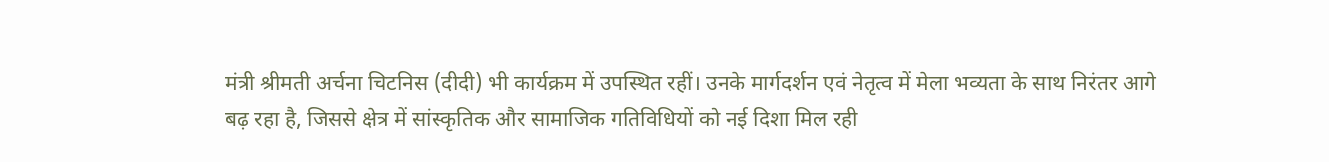मंत्री श्रीमती अर्चना चिटनिस (दीदी) भी कार्यक्रम में उपस्थित रहीं। उनके मार्गदर्शन एवं नेतृत्व में मेला भव्यता के साथ निरंतर आगे बढ़ रहा है, जिससे क्षेत्र में सांस्कृतिक और सामाजिक गतिविधियों को नई दिशा मिल रही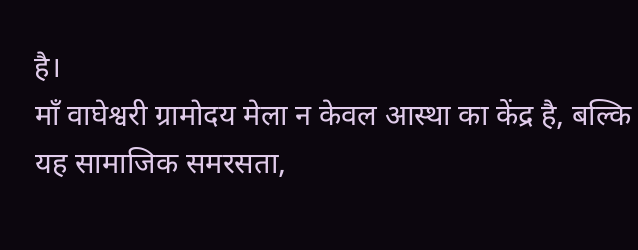है।
माँ वाघेश्वरी ग्रामोदय मेला न केवल आस्था का केंद्र है, बल्कि यह सामाजिक समरसता,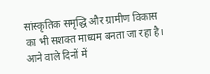सांस्कृतिक समृद्धि और ग्रामीण विकास का भी सशक्त माध्यम बनता जा रहा है। आने वाले दिनों में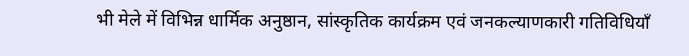भी मेले में विभिन्न धार्मिक अनुष्ठान, सांस्कृतिक कार्यक्रम एवं जनकल्याणकारी गतिविधियाँ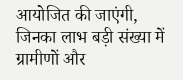आयोजित की जाएंगी, जिनका लाभ बड़ी संख्या में ग्रामीणों और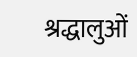श्रद्धालुओं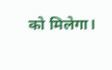को मिलेगा।